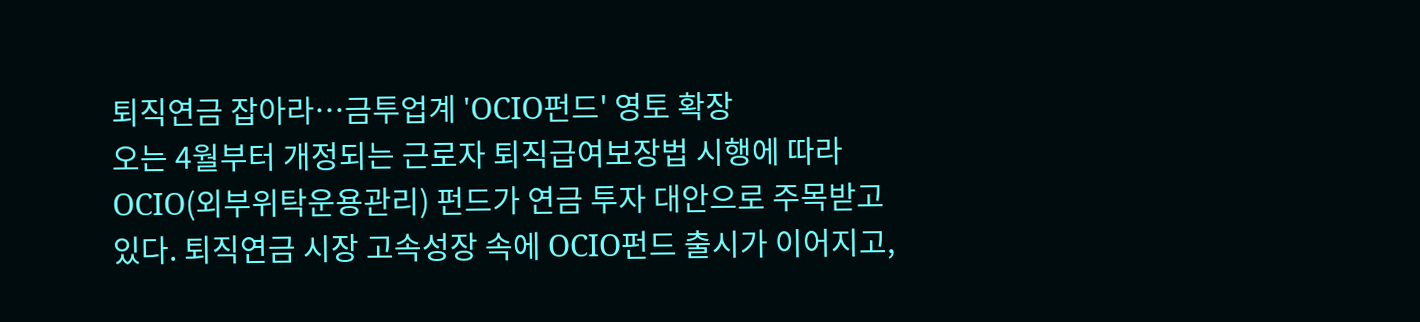퇴직연금 잡아라…금투업계 'OCIO펀드' 영토 확장
오는 4월부터 개정되는 근로자 퇴직급여보장법 시행에 따라 OCIO(외부위탁운용관리) 펀드가 연금 투자 대안으로 주목받고 있다. 퇴직연금 시장 고속성장 속에 OCIO펀드 출시가 이어지고,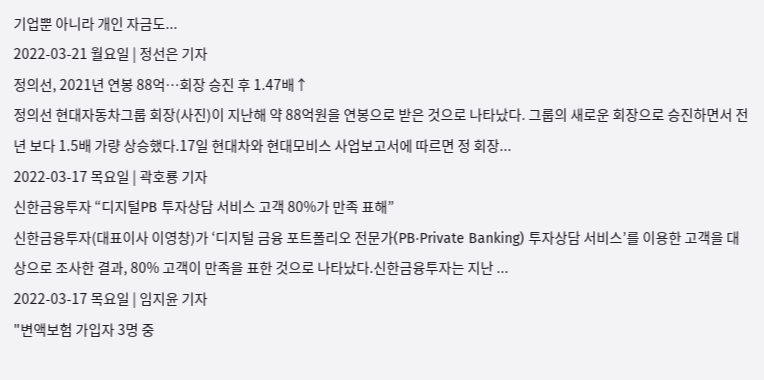기업뿐 아니라 개인 자금도...
2022-03-21 월요일 | 정선은 기자
정의선, 2021년 연봉 88억…회장 승진 후 1.47배↑
정의선 현대자동차그룹 회장(사진)이 지난해 약 88억원을 연봉으로 받은 것으로 나타났다. 그룹의 새로운 회장으로 승진하면서 전년 보다 1.5배 가량 상승했다.17일 현대차와 현대모비스 사업보고서에 따르면 정 회장...
2022-03-17 목요일 | 곽호룡 기자
신한금융투자 “디지털PB 투자상담 서비스 고객 80%가 만족 표해”
신한금융투자(대표이사 이영창)가 ‘디지털 금융 포트폴리오 전문가(PB‧Private Banking) 투자상담 서비스’를 이용한 고객을 대상으로 조사한 결과, 80% 고객이 만족을 표한 것으로 나타났다.신한금융투자는 지난 ...
2022-03-17 목요일 | 임지윤 기자
"변액보험 가입자 3명 중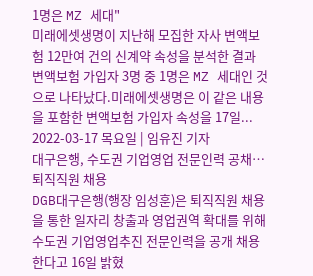1명은 MZ 세대"
미래에셋생명이 지난해 모집한 자사 변액보험 12만여 건의 신계약 속성을 분석한 결과 변액보험 가입자 3명 중 1명은 MZ 세대인 것으로 나타났다.미래에셋생명은 이 같은 내용을 포함한 변액보험 가입자 속성을 17일...
2022-03-17 목요일 | 임유진 기자
대구은행, 수도권 기업영업 전문인력 공채…퇴직직원 채용
DGB대구은행(행장 임성훈)은 퇴직직원 채용을 통한 일자리 창출과 영업권역 확대를 위해 수도권 기업영업추진 전문인력을 공개 채용한다고 16일 밝혔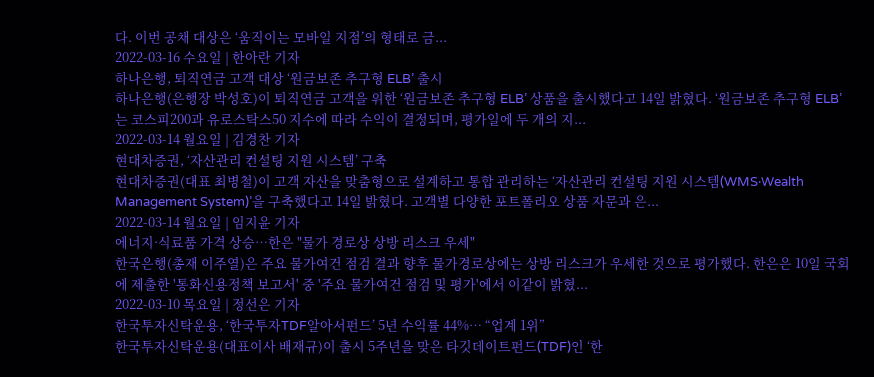다. 이번 공채 대상은 ‘움직이는 모바일 지점’의 형태로 금...
2022-03-16 수요일 | 한아란 기자
하나은행, 퇴직연금 고객 대상 ‘원금보존 추구형 ELB’ 출시
하나은행(은행장 박성호)이 퇴직연금 고객을 위한 ‘원금보존 추구형 ELB’ 상품을 출시했다고 14일 밝혔다. ‘원금보존 추구형 ELB’는 코스피200과 유로스탁스50 지수에 따라 수익이 결정되며, 평가일에 두 개의 지...
2022-03-14 월요일 | 김경찬 기자
현대차증권, ‘자산관리 컨설팅 지원 시스템’ 구축
현대차증권(대표 최병철)이 고객 자산을 맞춤형으로 설계하고 통합 관리하는 ‘자산관리 컨설팅 지원 시스템(WMS‧Wealth Management System)’을 구축했다고 14일 밝혔다. 고객별 다양한 포트폴리오 상품 자문과 은...
2022-03-14 월요일 | 임지윤 기자
에너지·식료품 가격 상승…한은 "물가 경로상 상방 리스크 우세"
한국은행(총재 이주열)은 주요 물가여건 점검 결과 향후 물가경로상에는 상방 리스크가 우세한 것으로 평가했다. 한은은 10일 국회에 제출한 '통화신용정책 보고서' 중 '주요 물가여건 점검 및 평가'에서 이같이 밝혔...
2022-03-10 목요일 | 정선은 기자
한국투자신탁운용, ‘한국투자TDF알아서펀드’ 5년 수익률 44%… “업계 1위”
한국투자신탁운용(대표이사 배재규)이 출시 5주년을 맞은 타깃데이트펀드(TDF)인 ‘한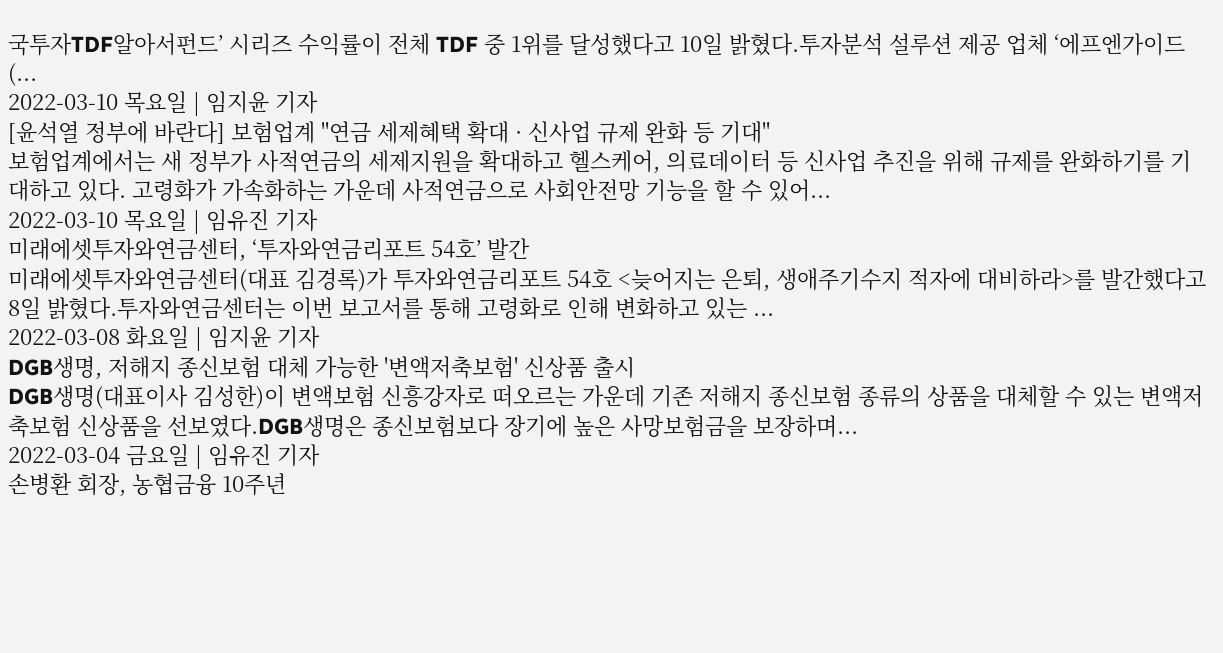국투자TDF알아서펀드’ 시리즈 수익률이 전체 TDF 중 1위를 달성했다고 10일 밝혔다.투자분석 설루션 제공 업체 ‘에프엔가이드(...
2022-03-10 목요일 | 임지윤 기자
[윤석열 정부에 바란다] 보험업계 "연금 세제혜택 확대 · 신사업 규제 완화 등 기대"
보험업계에서는 새 정부가 사적연금의 세제지원을 확대하고 헬스케어, 의료데이터 등 신사업 추진을 위해 규제를 완화하기를 기대하고 있다. 고령화가 가속화하는 가운데 사적연금으로 사회안전망 기능을 할 수 있어...
2022-03-10 목요일 | 임유진 기자
미래에셋투자와연금센터, ‘투자와연금리포트 54호’ 발간
미래에셋투자와연금센터(대표 김경록)가 투자와연금리포트 54호 <늦어지는 은퇴, 생애주기수지 적자에 대비하라>를 발간했다고 8일 밝혔다.투자와연금센터는 이번 보고서를 통해 고령화로 인해 변화하고 있는 ...
2022-03-08 화요일 | 임지윤 기자
DGB생명, 저해지 종신보험 대체 가능한 '변액저축보험' 신상품 출시
DGB생명(대표이사 김성한)이 변액보험 신흥강자로 떠오르는 가운데 기존 저해지 종신보험 종류의 상품을 대체할 수 있는 변액저축보험 신상품을 선보였다.DGB생명은 종신보험보다 장기에 높은 사망보험금을 보장하며...
2022-03-04 금요일 | 임유진 기자
손병환 회장, 농협금융 10주년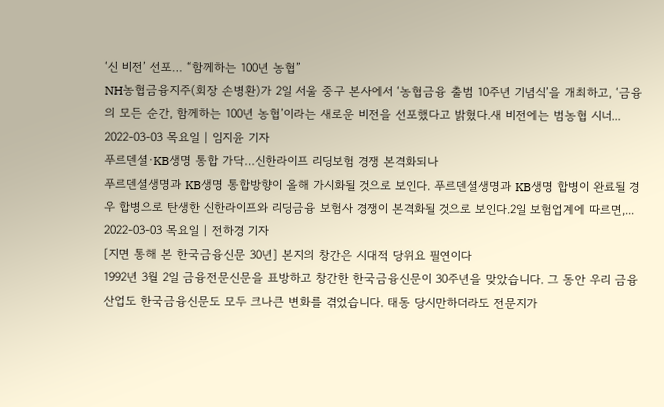‘신 비전’ 선포… “함께하는 100년 농협”
NH농협금융지주(회장 손병환)가 2일 서울 중구 본사에서 ‘농협금융 출범 10주년 기념식’을 개최하고, ‘금융의 모든 순간, 함께하는 100년 농협’이라는 새로운 비전을 선포했다고 밝혔다.새 비전에는 범농협 시너...
2022-03-03 목요일 | 임지윤 기자
푸르덴셜·KB생명 통합 가닥…신한라이프 리딩보험 경쟁 본격화되나
푸르덴셜생명과 KB생명 통합방향이 올해 가시화될 것으로 보인다. 푸르덴셜생명과 KB생명 합병이 완료될 경우 합병으로 탄생한 신한라이프와 리딩금융 보험사 경쟁이 본격화될 것으로 보인다.2일 보험업계에 따르면,...
2022-03-03 목요일 | 전하경 기자
[지면 통해 본 한국금융신문 30년] 본지의 창간은 시대적 당위요 필연이다
1992년 3월 2일 금융전문신문을 표방하고 창간한 한국금융신문이 30주년을 맞았습니다. 그 동안 우리 금융 산업도 한국금융신문도 모두 크나큰 변화를 겪었습니다. 태동 당시만하더라도 전문지가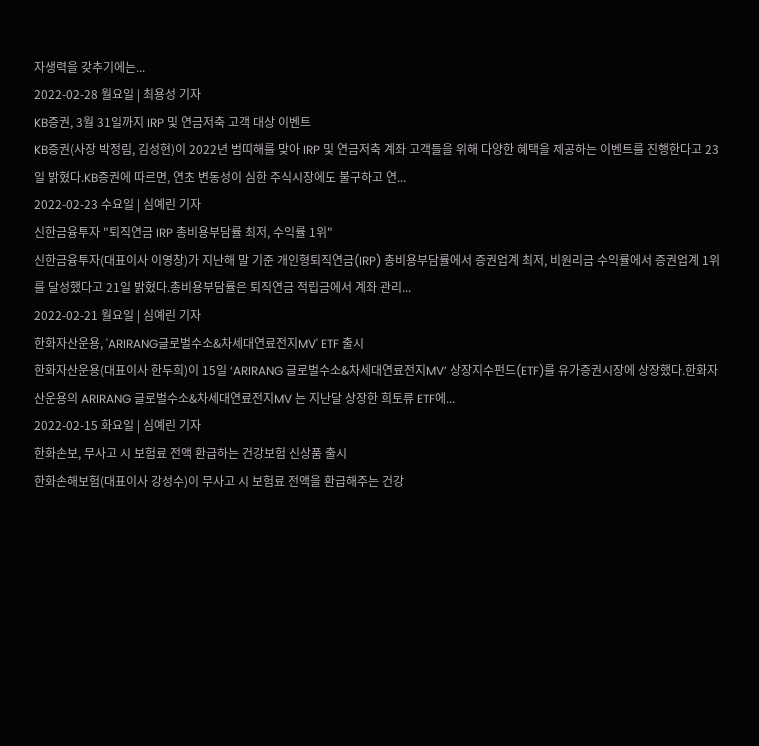자생력을 갖추기에는...
2022-02-28 월요일 | 최용성 기자
KB증권, 3월 31일까지 IRP 및 연금저축 고객 대상 이벤트
KB증권(사장 박정림, 김성현)이 2022년 범띠해를 맞아 IRP 및 연금저축 계좌 고객들을 위해 다양한 혜택을 제공하는 이벤트를 진행한다고 23일 밝혔다.KB증권에 따르면, 연초 변동성이 심한 주식시장에도 불구하고 연...
2022-02-23 수요일 | 심예린 기자
신한금융투자 "퇴직연금 IRP 총비용부담률 최저, 수익률 1위"
신한금융투자(대표이사 이영창)가 지난해 말 기준 개인형퇴직연금(IRP) 총비용부담률에서 증권업계 최저, 비원리금 수익률에서 증권업계 1위를 달성했다고 21일 밝혔다.총비용부담률은 퇴직연금 적립금에서 계좌 관리...
2022-02-21 월요일 | 심예린 기자
한화자산운용, 'ARIRANG글로벌수소&차세대연료전지MV' ETF 출시
한화자산운용(대표이사 한두희)이 15일 ‘ARIRANG 글로벌수소&차세대연료전지MV’ 상장지수펀드(ETF)를 유가증권시장에 상장했다.한화자산운용의 ARIRANG 글로벌수소&차세대연료전지MV 는 지난달 상장한 희토류 ETF에...
2022-02-15 화요일 | 심예린 기자
한화손보, 무사고 시 보험료 전액 환급하는 건강보험 신상품 출시
한화손해보험(대표이사 강성수)이 무사고 시 보험료 전액을 환급해주는 건강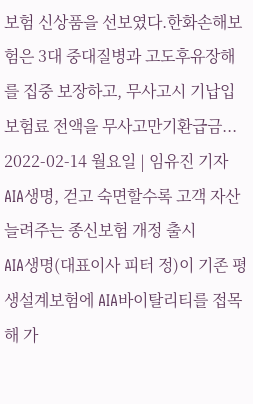보험 신상품을 선보였다.한화손해보험은 3대 중대질병과 고도후유장해를 집중 보장하고, 무사고시 기납입 보험료 전액을 무사고만기환급금...
2022-02-14 월요일 | 임유진 기자
AIA생명, 걷고 숙면할수록 고객 자산 늘려주는 종신보험 개정 출시
AIA생명(대표이사 피터 정)이 기존 평생설계보험에 AIA바이탈리티를 접목해 가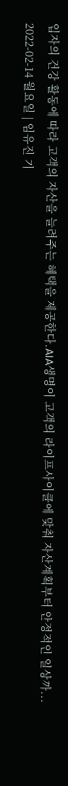입자의 건강 활동에 따라 고객의 자산을 늘려주는 혜택을 제공한다.AIA생명이 고객의 라이프사이클에 맞춰 자산계획부터 안정적인 일상까...
2022-02-14 월요일 | 임유진 기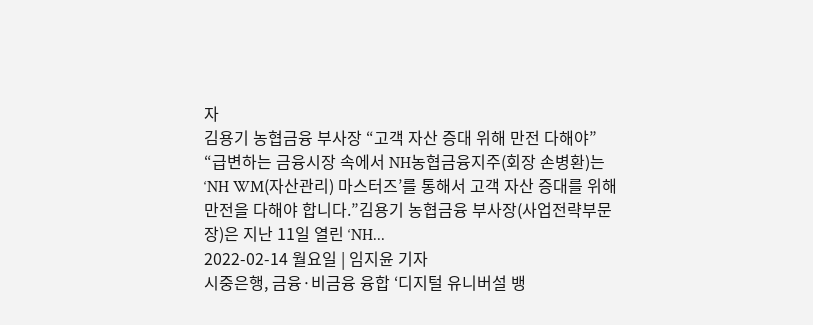자
김용기 농협금융 부사장 “고객 자산 증대 위해 만전 다해야”
“급변하는 금융시장 속에서 NH농협금융지주(회장 손병환)는 ‘NH WM(자산관리) 마스터즈’를 통해서 고객 자산 증대를 위해 만전을 다해야 합니다.”김용기 농협금융 부사장(사업전략부문장)은 지난 11일 열린 ‘NH...
2022-02-14 월요일 | 임지윤 기자
시중은행, 금융·비금융 융합 ‘디지털 유니버설 뱅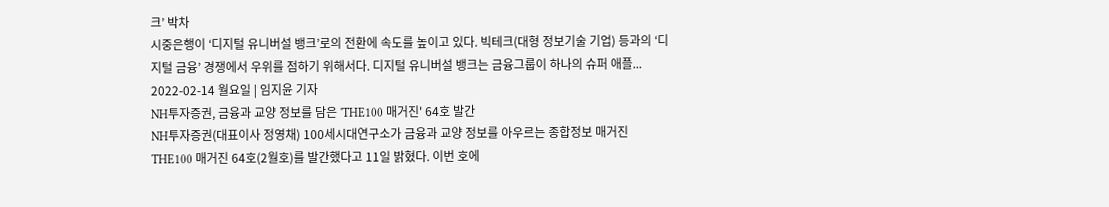크’ 박차
시중은행이 ‘디지털 유니버설 뱅크’로의 전환에 속도를 높이고 있다. 빅테크(대형 정보기술 기업) 등과의 ‘디지털 금융’ 경쟁에서 우위를 점하기 위해서다. 디지털 유니버설 뱅크는 금융그룹이 하나의 슈퍼 애플...
2022-02-14 월요일 | 임지윤 기자
NH투자증권, 금융과 교양 정보를 담은 'THE100 매거진' 64호 발간
NH투자증권(대표이사 정영채) 100세시대연구소가 금융과 교양 정보를 아우르는 종합정보 매거진 THE100 매거진 64호(2월호)를 발간했다고 11일 밝혔다. 이번 호에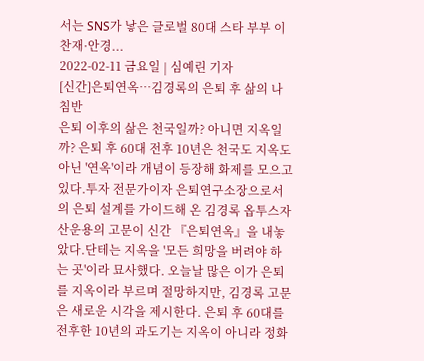서는 SNS가 낳은 글로벌 80대 스타 부부 이찬재·안경...
2022-02-11 금요일 | 심예린 기자
[신간]은퇴연옥…김경록의 은퇴 후 삶의 나침반
은퇴 이후의 삶은 천국일까? 아니면 지옥일까? 은퇴 후 60대 전후 10년은 천국도 지옥도 아닌 '연옥'이라 개념이 등장해 화제를 모으고 있다.투자 전문가이자 은퇴연구소장으로서의 은퇴 설계를 가이드해 온 김경록 옵투스자산운용의 고문이 신간 『은퇴연옥』을 내놓았다.단테는 지옥을 '모든 희망을 버려야 하는 곳'이라 묘사했다. 오늘날 많은 이가 은퇴를 지옥이라 부르며 절망하지만, 김경록 고문은 새로운 시각을 제시한다. 은퇴 후 60대를 전후한 10년의 과도기는 지옥이 아니라 정화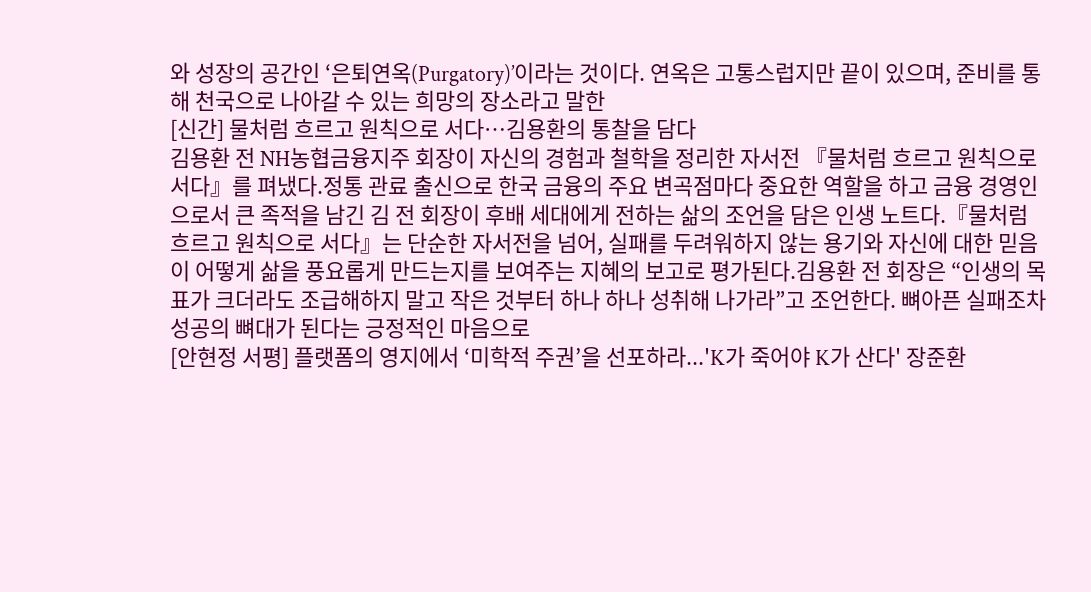와 성장의 공간인 ‘은퇴연옥(Purgatory)’이라는 것이다. 연옥은 고통스럽지만 끝이 있으며, 준비를 통해 천국으로 나아갈 수 있는 희망의 장소라고 말한
[신간] 물처럼 흐르고 원칙으로 서다…김용환의 통찰을 담다
김용환 전 NH농협금융지주 회장이 자신의 경험과 철학을 정리한 자서전 『물처럼 흐르고 원칙으로 서다』를 펴냈다.정통 관료 출신으로 한국 금융의 주요 변곡점마다 중요한 역할을 하고 금융 경영인으로서 큰 족적을 남긴 김 전 회장이 후배 세대에게 전하는 삶의 조언을 담은 인생 노트다.『물처럼 흐르고 원칙으로 서다』는 단순한 자서전을 넘어, 실패를 두려워하지 않는 용기와 자신에 대한 믿음이 어떻게 삶을 풍요롭게 만드는지를 보여주는 지혜의 보고로 평가된다.김용환 전 회장은 “인생의 목표가 크더라도 조급해하지 말고 작은 것부터 하나 하나 성취해 나가라”고 조언한다. 뼈아픈 실패조차 성공의 뼈대가 된다는 긍정적인 마음으로
[안현정 서평] 플랫폼의 영지에서 ‘미학적 주권’을 선포하라...'K가 죽어야 K가 산다' 장준환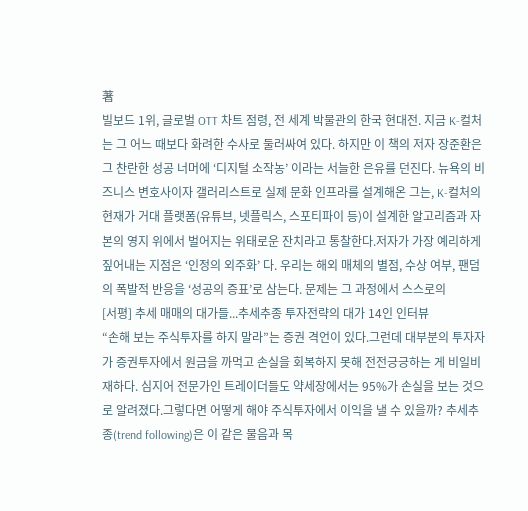著
빌보드 1위, 글로벌 OTT 차트 점령, 전 세계 박물관의 한국 현대전. 지금 K-컬처는 그 어느 때보다 화려한 수사로 둘러싸여 있다. 하지만 이 책의 저자 장준환은 그 찬란한 성공 너머에 ‘디지털 소작농’ 이라는 서늘한 은유를 던진다. 뉴욕의 비즈니스 변호사이자 갤러리스트로 실제 문화 인프라를 설계해온 그는, K-컬처의 현재가 거대 플랫폼(유튜브, 넷플릭스, 스포티파이 등)이 설계한 알고리즘과 자본의 영지 위에서 벌어지는 위태로운 잔치라고 통찰한다.저자가 가장 예리하게 짚어내는 지점은 ‘인정의 외주화’ 다. 우리는 해외 매체의 별점, 수상 여부, 팬덤의 폭발적 반응을 ‘성공의 증표’로 삼는다. 문제는 그 과정에서 스스로의
[서평] 추세 매매의 대가들...추세추종 투자전략의 대가 14인 인터뷰
“손해 보는 주식투자를 하지 말라”는 증권 격언이 있다.그런데 대부분의 투자자가 증권투자에서 원금을 까먹고 손실을 회복하지 못해 전전긍긍하는 게 비일비재하다. 심지어 전문가인 트레이더들도 약세장에서는 95%가 손실을 보는 것으로 알려졌다.그렇다면 어떻게 해야 주식투자에서 이익을 낼 수 있을까? 추세추종(trend following)은 이 같은 물음과 목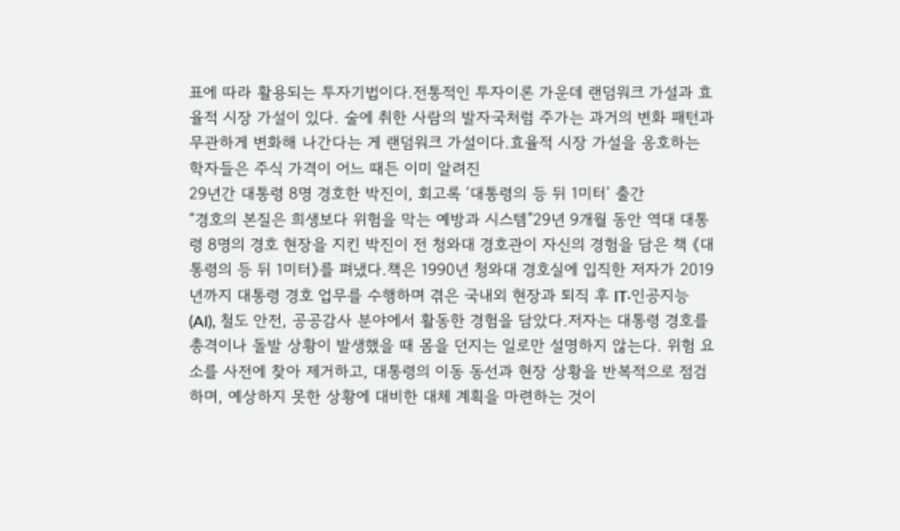표에 따라 활용되는 투자기법이다.전통적인 투자이론 가운데 랜덤워크 가설과 효율적 시장 가설이 있다. 술에 취한 사람의 발자국처럼 주가는 과거의 변화 패턴과 무관하게 변화해 나간다는 게 랜덤워크 가설이다.효율적 시장 가설을 옹호하는 학자들은 주식 가격이 어느 때든 이미 알려진
29년간 대통령 8명 경호한 박진이, 회고록 ‘대통령의 등 뒤 1미터’ 출간
“경호의 본질은 희생보다 위험을 막는 예방과 시스템”29년 9개월 동안 역대 대통령 8명의 경호 현장을 지킨 박진이 전 청와대 경호관이 자신의 경험을 담은 책 《대통령의 등 뒤 1미터》를 펴냈다.책은 1990년 청와대 경호실에 입직한 저자가 2019년까지 대통령 경호 업무를 수행하며 겪은 국내외 현장과 퇴직 후 IT·인공지능(AI), 철도 안전, 공공감사 분야에서 활동한 경험을 담았다.저자는 대통령 경호를 총격이나 돌발 상황이 발생했을 때 몸을 던지는 일로만 설명하지 않는다. 위험 요소를 사전에 찾아 제거하고, 대통령의 이동 동선과 현장 상황을 반복적으로 점검하며, 예상하지 못한 상황에 대비한 대체 계획을 마련하는 것이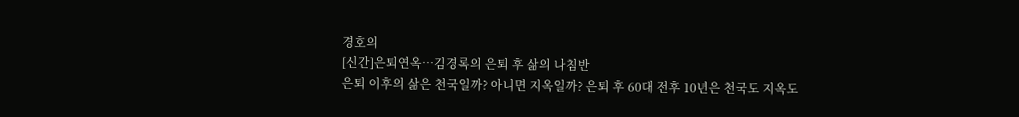경호의
[신간]은퇴연옥…김경록의 은퇴 후 삶의 나침반
은퇴 이후의 삶은 천국일까? 아니면 지옥일까? 은퇴 후 60대 전후 10년은 천국도 지옥도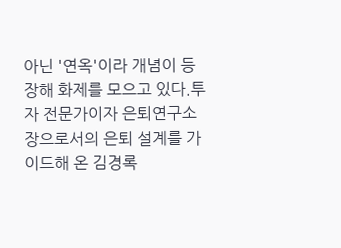아닌 '연옥'이라 개념이 등장해 화제를 모으고 있다.투자 전문가이자 은퇴연구소장으로서의 은퇴 설계를 가이드해 온 김경록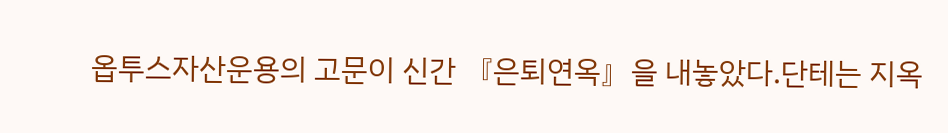옵투스자산운용의 고문이 신간 『은퇴연옥』을 내놓았다.단테는 지옥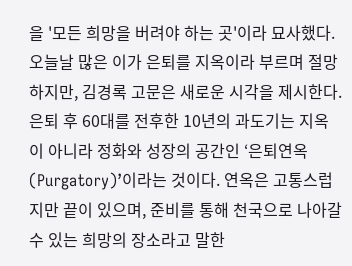을 '모든 희망을 버려야 하는 곳'이라 묘사했다. 오늘날 많은 이가 은퇴를 지옥이라 부르며 절망하지만, 김경록 고문은 새로운 시각을 제시한다. 은퇴 후 60대를 전후한 10년의 과도기는 지옥이 아니라 정화와 성장의 공간인 ‘은퇴연옥(Purgatory)’이라는 것이다. 연옥은 고통스럽지만 끝이 있으며, 준비를 통해 천국으로 나아갈 수 있는 희망의 장소라고 말한